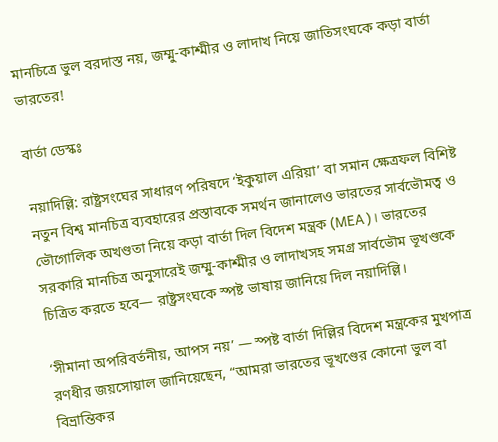মানচিত্রে ভুল বরদাস্ত নয়, জম্মু-কাশ্মীর ও লাদাখ নিয়ে জাতিসংঘকে কড়া বার্তা ভারতের!

বার্তা ডেস্কঃ

নয়াদিল্লি: রাষ্ট্রসংঘের সাধারণ পরিষদে ‘ইকুয়াল এরিয়া’ বা সমান ক্ষেত্রফল বিশিষ্ট নতুন বিশ্ব মানচিত্র ব্যবহারের প্রস্তাবকে সমর্থন জানালেও ভারতের সার্বভৌমত্ব ও ভৌগোলিক অখণ্ডতা নিয়ে কড়া বার্তা দিল বিদেশ মন্ত্রক (MEA)। ভারতের সরকারি মানচিত্র অনুসারেই জম্মু-কাশ্মীর ও লাদাখসহ সমগ্র সার্বভৌম ভূখণ্ডকে চিত্রিত করতে হবে— রাষ্ট্রসংঘকে স্পষ্ট ভাষায় জানিয়ে দিল নয়াদিল্লি।

‘সীমানা অপরিবর্তনীয়, আপস নয়’ — স্পষ্ট বার্তা দিল্লির বিদেশ মন্ত্রকের মুখপাত্র রণধীর জয়সোয়াল জানিয়েছেন, “আমরা ভারতের ভূখণ্ডের কোনো ভুল বা বিভ্রান্তিকর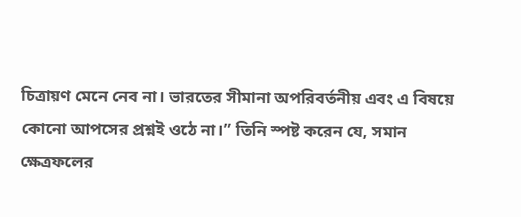চিত্রায়ণ মেনে নেব না। ভারতের সীমানা অপরিবর্তনীয় এবং এ বিষয়ে কোনো আপসের প্রশ্নই ওঠে না।” তিনি স্পষ্ট করেন যে, সমান ক্ষেত্রফলের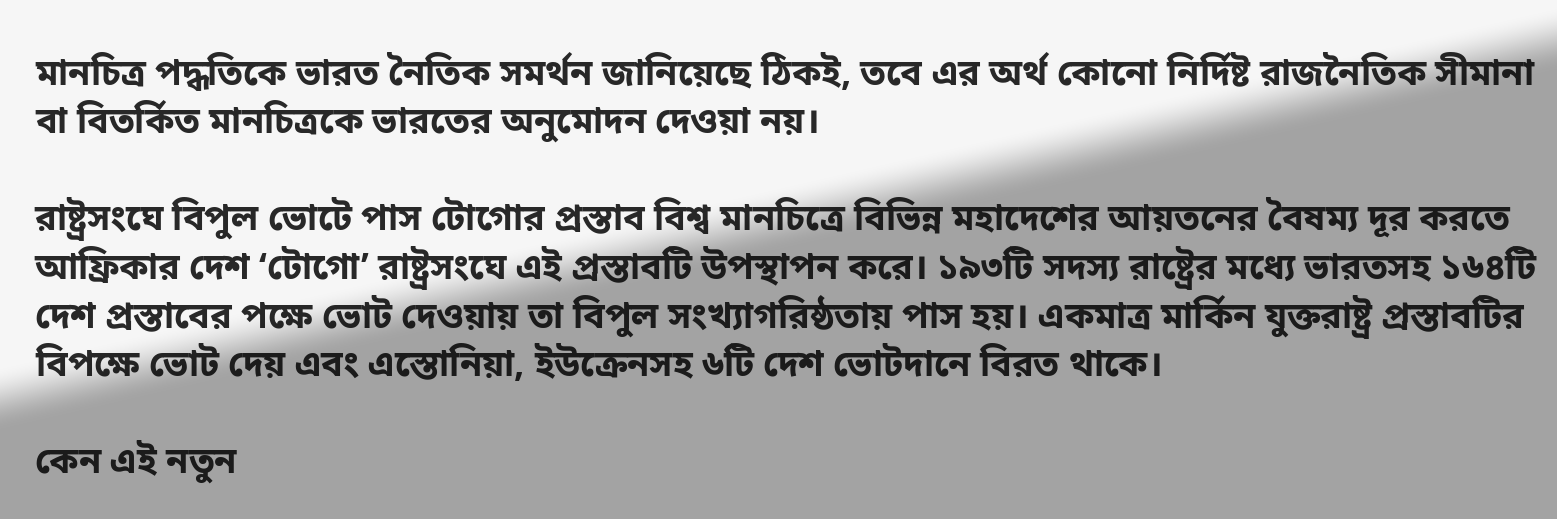মানচিত্র পদ্ধতিকে ভারত নৈতিক সমর্থন জানিয়েছে ঠিকই, তবে এর অর্থ কোনো নির্দিষ্ট রাজনৈতিক সীমানা বা বিতর্কিত মানচিত্রকে ভারতের অনুমোদন দেওয়া নয়।

রাষ্ট্রসংঘে বিপুল ভোটে পাস টোগোর প্রস্তাব বিশ্ব মানচিত্রে বিভিন্ন মহাদেশের আয়তনের বৈষম্য দূর করতে আফ্রিকার দেশ ‘টোগো’ রাষ্ট্রসংঘে এই প্রস্তাবটি উপস্থাপন করে। ১৯৩টি সদস্য রাষ্ট্রের মধ্যে ভারতসহ ১৬৪টি দেশ প্রস্তাবের পক্ষে ভোট দেওয়ায় তা বিপুল সংখ্যাগরিষ্ঠতায় পাস হয়। একমাত্র মার্কিন যুক্তরাষ্ট্র প্রস্তাবটির বিপক্ষে ভোট দেয় এবং এস্তোনিয়া, ইউক্রেনসহ ৬টি দেশ ভোটদানে বিরত থাকে।

কেন এই নতুন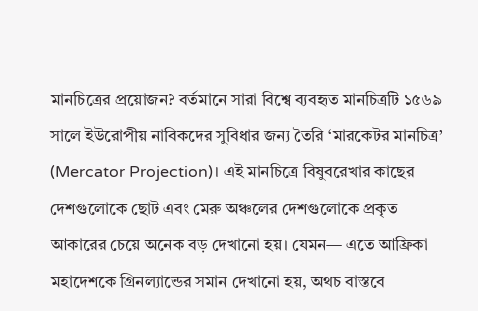মানচিত্রের প্রয়োজন? বর্তমানে সারা বিশ্বে ব্যবহৃত মানচিত্রটি ১৫৬৯ সালে ইউরোপীয় নাবিকদের সুবিধার জন্য তৈরি ‘মারকেটর মানচিত্র’ (Mercator Projection)। এই মানচিত্রে বিষুবরেখার কাছের দেশগুলোকে ছোট এবং মেরু অঞ্চলের দেশগুলোকে প্রকৃত আকারের চেয়ে অনেক বড় দেখানো হয়। যেমন— এতে আফ্রিকা মহাদেশকে গ্রিনল্যান্ডের সমান দেখানো হয়, অথচ বাস্তবে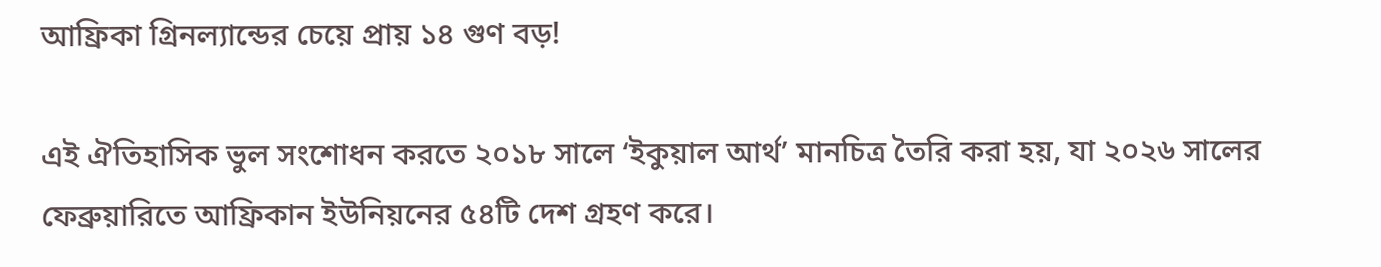আফ্রিকা গ্রিনল্যান্ডের চেয়ে প্রায় ১৪ গুণ বড়!

এই ঐতিহাসিক ভুল সংশোধন করতে ২০১৮ সালে ‘ইকুয়াল আর্থ’ মানচিত্র তৈরি করা হয়, যা ২০২৬ সালের ফেব্রুয়ারিতে আফ্রিকান ইউনিয়নের ৫৪টি দেশ গ্রহণ করে।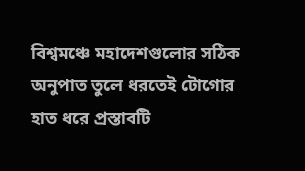বিশ্বমঞ্চে মহাদেশগুলোর সঠিক অনুপাত তুলে ধরতেই টোগোর হাত ধরে প্রস্তাবটি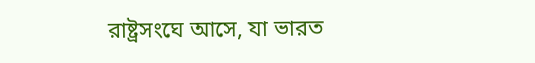রাষ্ট্রসংঘে আসে, যা ভারত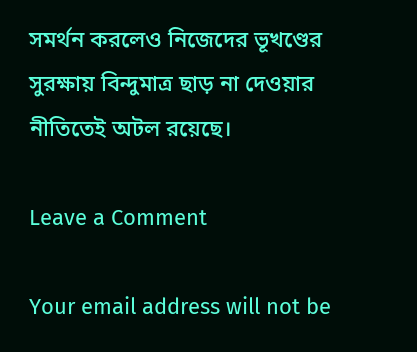সমর্থন করলেও নিজেদের ভূখণ্ডের সুরক্ষায় বিন্দুমাত্র ছাড় না দেওয়ার নীতিতেই অটল রয়েছে।

Leave a Comment

Your email address will not be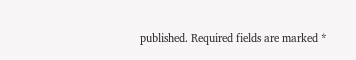published. Required fields are marked *